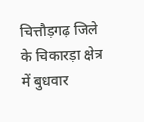चित्तौड़गढ़ जिले के चिकारड़ा क्षेत्र में बुधवार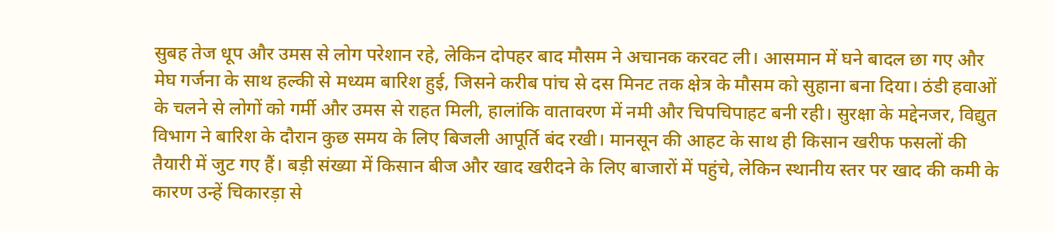सुबह तेज धूप और उमस से लोग परेशान रहे, लेकिन दोपहर बाद मौसम ने अचानक करवट ली। आसमान में घने बादल छा गए और मेघ गर्जना के साथ हल्की से मध्यम बारिश हुई, जिसने करीब पांच से दस मिनट तक क्षेत्र के मौसम को सुहाना बना दिया। ठंडी हवाओं के चलने से लोगों को गर्मी और उमस से राहत मिली, हालांकि वातावरण में नमी और चिपचिपाहट बनी रही। सुरक्षा के मद्देनजर, विद्युत विभाग ने बारिश के दौरान कुछ समय के लिए बिजली आपूर्ति बंद रखी। मानसून की आहट के साथ ही किसान खरीफ फसलों की तैयारी में जुट गए हैं। बड़ी संख्या में किसान बीज और खाद खरीदने के लिए बाजारों में पहुंचे, लेकिन स्थानीय स्तर पर खाद की कमी के कारण उन्हें चिकारड़ा से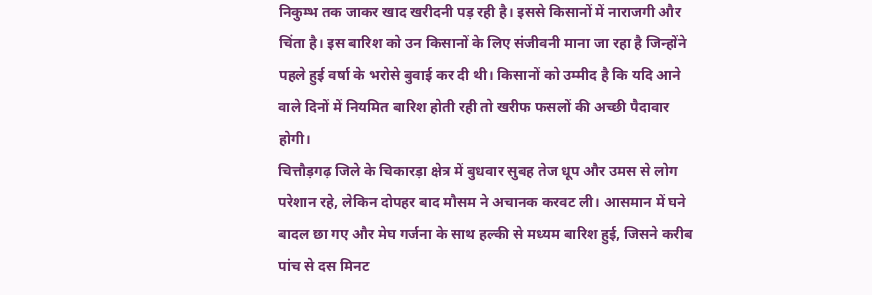निकुम्भ तक जाकर खाद खरीदनी पड़ रही है। इससे किसानों में नाराजगी और चिंता है। इस बारिश को उन किसानों के लिए संजीवनी माना जा रहा है जिन्होंने पहले हुई वर्षा के भरोसे बुवाई कर दी थी। किसानों को उम्मीद है कि यदि आने वाले दिनों में नियमित बारिश होती रही तो खरीफ फसलों की अच्छी पैदावार होगी।
चित्तौड़गढ़ जिले के चिकारड़ा क्षेत्र में बुधवार सुबह तेज धूप और उमस से लोग परेशान रहे, लेकिन दोपहर बाद मौसम ने अचानक करवट ली। आसमान में घने बादल छा गए और मेघ गर्जना के साथ हल्की से मध्यम बारिश हुई, जिसने करीब पांच से दस मिनट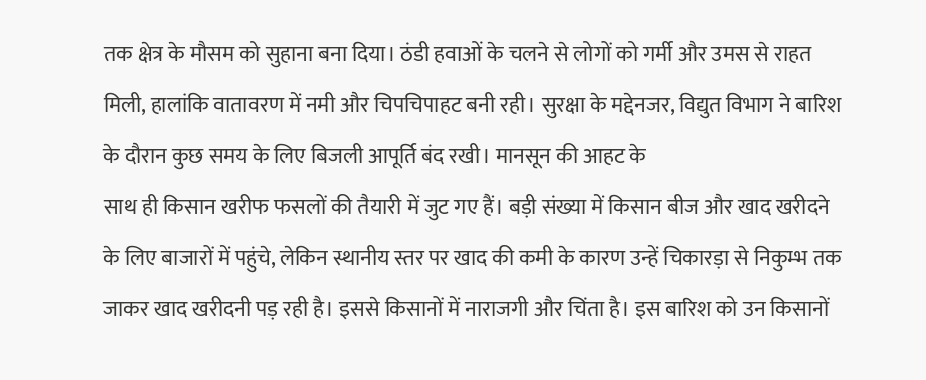तक क्षेत्र के मौसम को सुहाना बना दिया। ठंडी हवाओं के चलने से लोगों को गर्मी और उमस से राहत मिली, हालांकि वातावरण में नमी और चिपचिपाहट बनी रही। सुरक्षा के मद्देनजर, विद्युत विभाग ने बारिश के दौरान कुछ समय के लिए बिजली आपूर्ति बंद रखी। मानसून की आहट के
साथ ही किसान खरीफ फसलों की तैयारी में जुट गए हैं। बड़ी संख्या में किसान बीज और खाद खरीदने के लिए बाजारों में पहुंचे, लेकिन स्थानीय स्तर पर खाद की कमी के कारण उन्हें चिकारड़ा से निकुम्भ तक जाकर खाद खरीदनी पड़ रही है। इससे किसानों में नाराजगी और चिंता है। इस बारिश को उन किसानों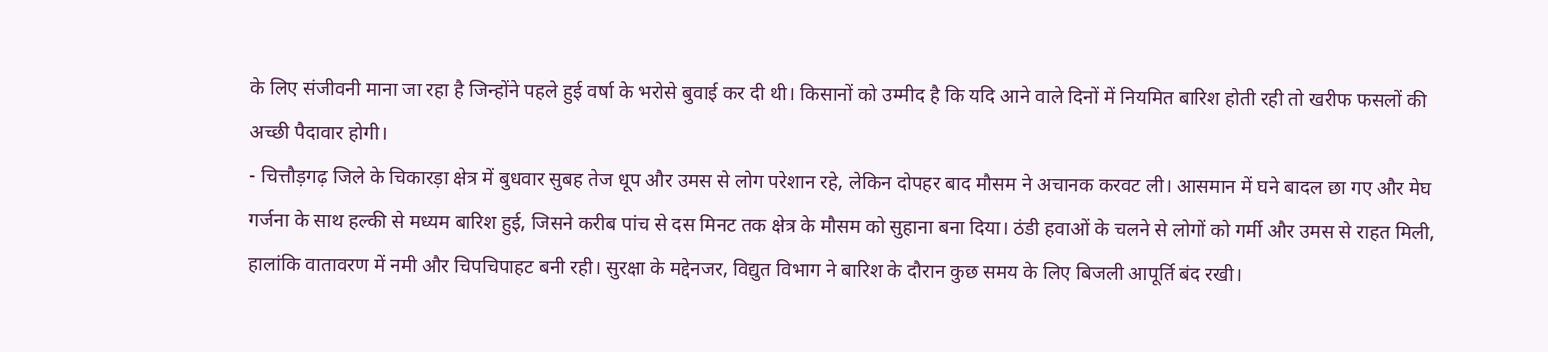के लिए संजीवनी माना जा रहा है जिन्होंने पहले हुई वर्षा के भरोसे बुवाई कर दी थी। किसानों को उम्मीद है कि यदि आने वाले दिनों में नियमित बारिश होती रही तो खरीफ फसलों की अच्छी पैदावार होगी।
- चित्तौड़गढ़ जिले के चिकारड़ा क्षेत्र में बुधवार सुबह तेज धूप और उमस से लोग परेशान रहे, लेकिन दोपहर बाद मौसम ने अचानक करवट ली। आसमान में घने बादल छा गए और मेघ गर्जना के साथ हल्की से मध्यम बारिश हुई, जिसने करीब पांच से दस मिनट तक क्षेत्र के मौसम को सुहाना बना दिया। ठंडी हवाओं के चलने से लोगों को गर्मी और उमस से राहत मिली, हालांकि वातावरण में नमी और चिपचिपाहट बनी रही। सुरक्षा के मद्देनजर, विद्युत विभाग ने बारिश के दौरान कुछ समय के लिए बिजली आपूर्ति बंद रखी।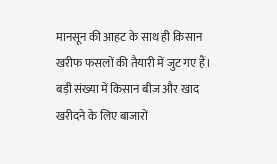मानसून की आहट के साथ ही किसान खरीफ फसलों की तैयारी में जुट गए हैं। बड़ी संख्या में किसान बीज और खाद खरीदने के लिए बाजारों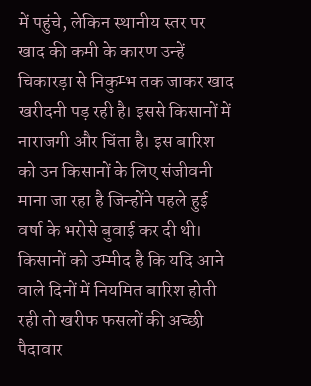में पहुंचे, लेकिन स्थानीय स्तर पर खाद की कमी के कारण उन्हें चिकारड़ा से निकुम्भ तक जाकर खाद खरीदनी पड़ रही है। इससे किसानों में नाराजगी और चिंता है। इस बारिश को उन किसानों के लिए संजीवनी माना जा रहा है जिन्होंने पहले हुई वर्षा के भरोसे बुवाई कर दी थी। किसानों को उम्मीद है कि यदि आने वाले दिनों में नियमित बारिश होती रही तो खरीफ फसलों की अच्छी पैदावार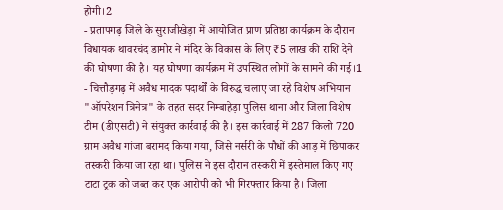होगी।2
- प्रतापगढ़ जिले के सुराजीखेड़ा में आयोजित प्राण प्रतिष्ठा कार्यक्रम के दौरान विधायक थावरचंद डामोर ने मंदिर के विकास के लिए ₹5 लाख की राशि देने की घोषणा की है। यह घोषणा कार्यक्रम में उपस्थित लोगों के सामने की गई।1
- चित्तौड़गढ़ में अवैध मादक पदार्थों के विरुद्ध चलाए जा रहे विशेष अभियान "ऑपरेशन त्रिनेत्र" के तहत सदर निम्बाहेड़ा पुलिस थाना और जिला विशेष टीम (डीएसटी) ने संयुक्त कार्रवाई की है। इस कार्रवाई में 287 किलो 720 ग्राम अवैध गांजा बरामद किया गया, जिसे नर्सरी के पौधों की आड़ में छिपाकर तस्करी किया जा रहा था। पुलिस ने इस दौरान तस्करी में इस्तेमाल किए गए टाटा ट्रक को जब्त कर एक आरोपी को भी गिरफ्तार किया है। जिला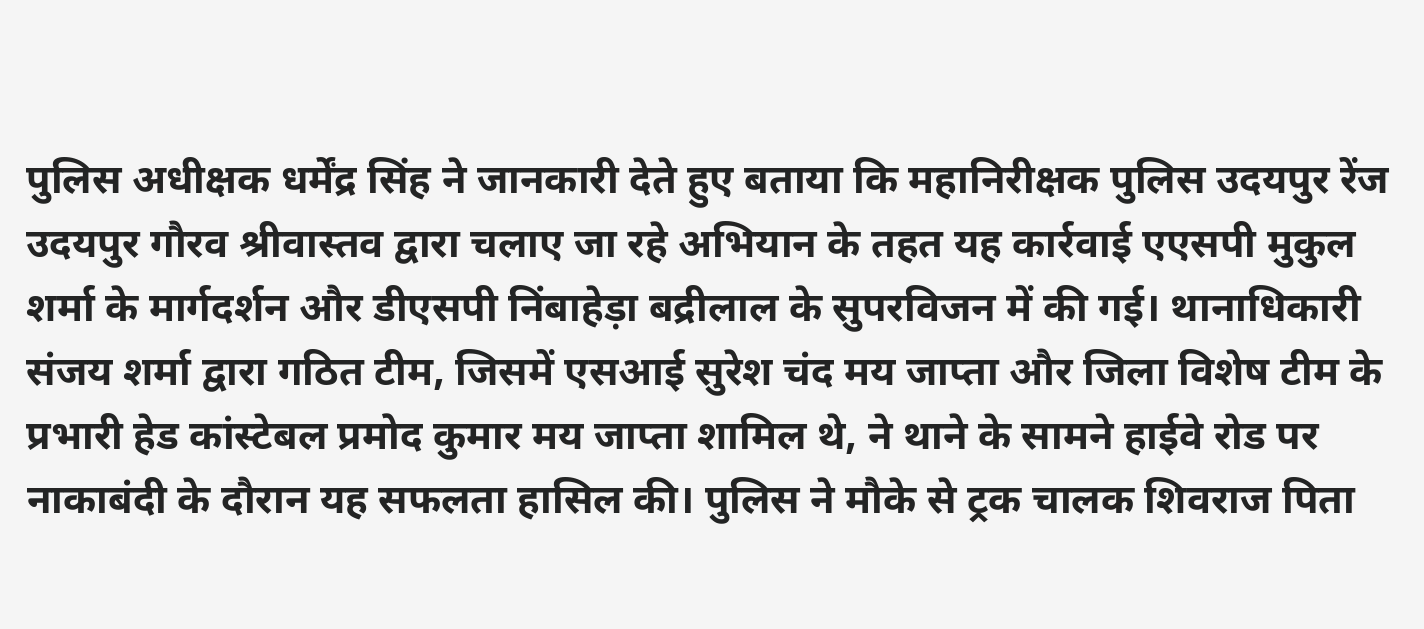पुलिस अधीक्षक धर्मेंद्र सिंह ने जानकारी देते हुए बताया कि महानिरीक्षक पुलिस उदयपुर रेंज उदयपुर गौरव श्रीवास्तव द्वारा चलाए जा रहे अभियान के तहत यह कार्रवाई एएसपी मुकुल शर्मा के मार्गदर्शन और डीएसपी निंबाहेड़ा बद्रीलाल के सुपरविजन में की गई। थानाधिकारी संजय शर्मा द्वारा गठित टीम, जिसमें एसआई सुरेश चंद मय जाप्ता और जिला विशेष टीम के प्रभारी हेड कांस्टेबल प्रमोद कुमार मय जाप्ता शामिल थे, ने थाने के सामने हाईवे रोड पर नाकाबंदी के दौरान यह सफलता हासिल की। पुलिस ने मौके से ट्रक चालक शिवराज पिता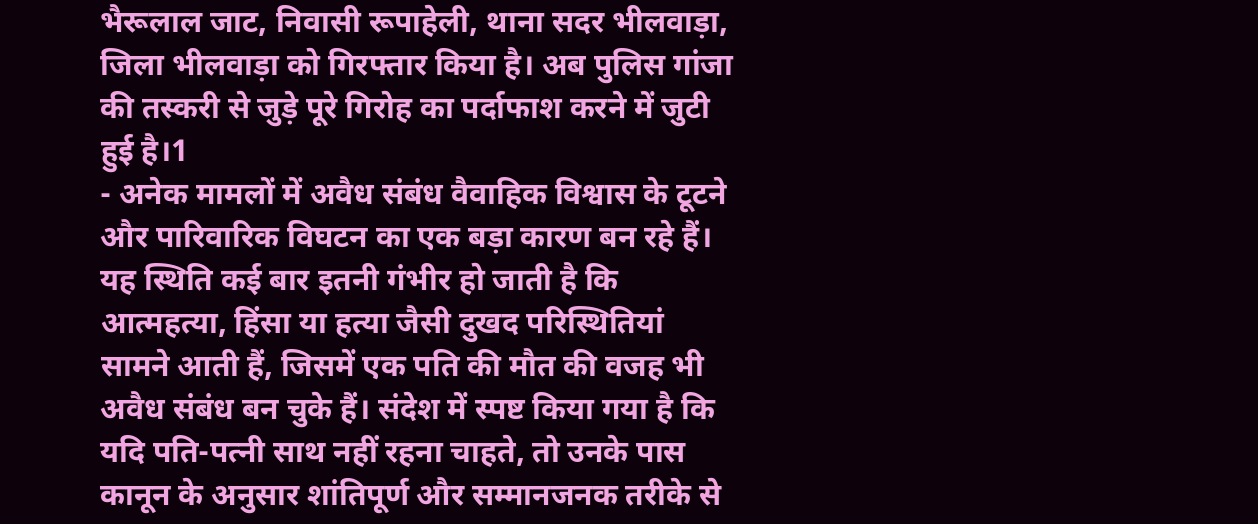भैरूलाल जाट, निवासी रूपाहेली, थाना सदर भीलवाड़ा, जिला भीलवाड़ा को गिरफ्तार किया है। अब पुलिस गांजा की तस्करी से जुड़े पूरे गिरोह का पर्दाफाश करने में जुटी हुई है।1
- अनेक मामलों में अवैध संबंध वैवाहिक विश्वास के टूटने और पारिवारिक विघटन का एक बड़ा कारण बन रहे हैं। यह स्थिति कई बार इतनी गंभीर हो जाती है कि आत्महत्या, हिंसा या हत्या जैसी दुखद परिस्थितियां सामने आती हैं, जिसमें एक पति की मौत की वजह भी अवैध संबंध बन चुके हैं। संदेश में स्पष्ट किया गया है कि यदि पति-पत्नी साथ नहीं रहना चाहते, तो उनके पास कानून के अनुसार शांतिपूर्ण और सम्मानजनक तरीके से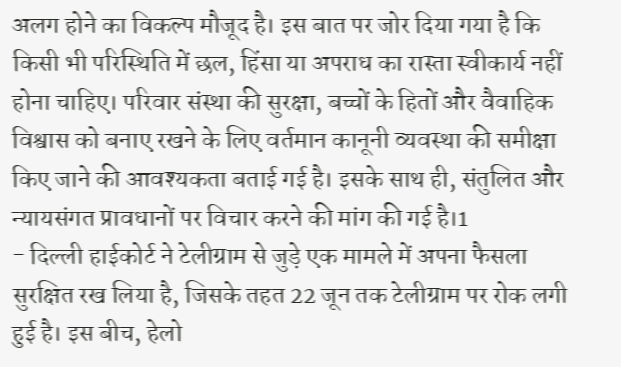अलग होने का विकल्प मौजूद है। इस बात पर जोर दिया गया है कि किसी भी परिस्थिति में छल, हिंसा या अपराध का रास्ता स्वीकार्य नहीं होना चाहिए। परिवार संस्था की सुरक्षा, बच्चों के हितों और वैवाहिक विश्वास को बनाए रखने के लिए वर्तमान कानूनी व्यवस्था की समीक्षा किए जाने की आवश्यकता बताई गई है। इसके साथ ही, संतुलित और न्यायसंगत प्रावधानों पर विचार करने की मांग की गई है।1
- दिल्ली हाईकोर्ट ने टेलीग्राम से जुड़े एक मामले में अपना फैसला सुरक्षित रख लिया है, जिसके तहत 22 जून तक टेलीग्राम पर रोक लगी हुई है। इस बीच, हेलो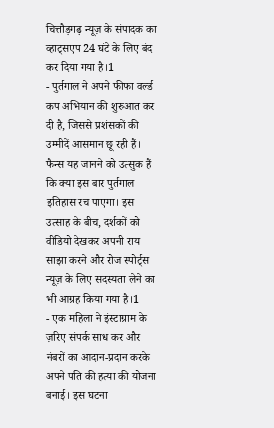चित्तौड़गढ़ न्यूज़ के संपादक का व्हाट्सएप 24 घंटे के लिए बंद कर दिया गया है।1
- पुर्तगाल ने अपने फीफा वर्ल्ड कप अभियान की शुरुआत कर दी है, जिससे प्रशंसकों की उम्मीदें आसमान छू रही हैं। फैन्स यह जानने को उत्सुक हैं कि क्या इस बार पुर्तगाल इतिहास रच पाएगा। इस उत्साह के बीच, दर्शकों को वीडियो देखकर अपनी राय साझा करने और रोज स्पोर्ट्स न्यूज़ के लिए सदस्यता लेने का भी आग्रह किया गया है।1
- एक महिला ने इंस्टाग्राम के ज़रिए संपर्क साध कर और नंबरों का आदान-प्रदान करके अपने पति की हत्या की योजना बनाई। इस घटना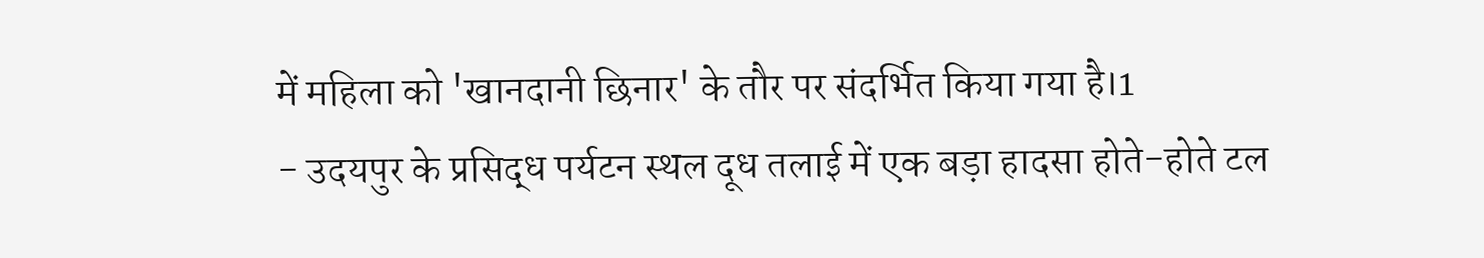में महिला को 'खानदानी छिनार' के तौर पर संदर्भित किया गया है।1
- उदयपुर के प्रसिद्ध पर्यटन स्थल दूध तलाई में एक बड़ा हादसा होते-होते टल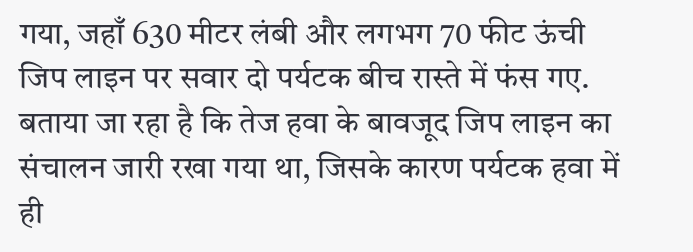गया, जहाँ 630 मीटर लंबी और लगभग 70 फीट ऊंची जिप लाइन पर सवार दो पर्यटक बीच रास्ते में फंस गए. बताया जा रहा है कि तेज हवा के बावजूद जिप लाइन का संचालन जारी रखा गया था, जिसके कारण पर्यटक हवा में ही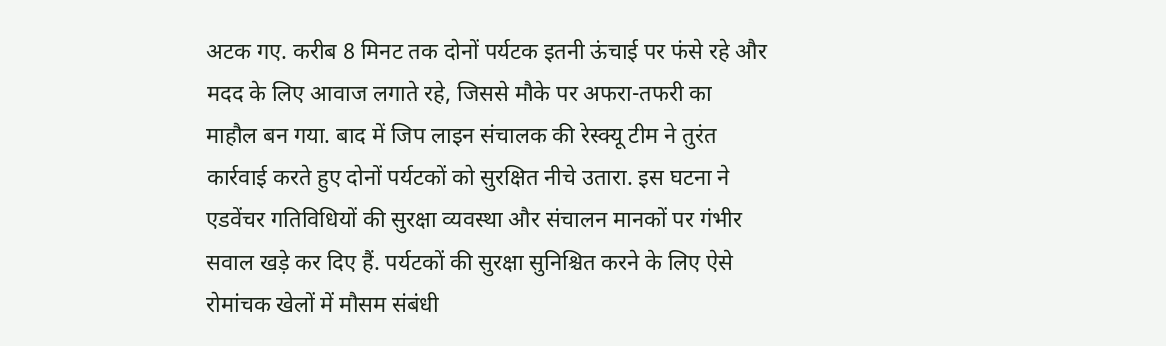अटक गए. करीब 8 मिनट तक दोनों पर्यटक इतनी ऊंचाई पर फंसे रहे और मदद के लिए आवाज लगाते रहे, जिससे मौके पर अफरा-तफरी का माहौल बन गया. बाद में जिप लाइन संचालक की रेस्क्यू टीम ने तुरंत कार्रवाई करते हुए दोनों पर्यटकों को सुरक्षित नीचे उतारा. इस घटना ने एडवेंचर गतिविधियों की सुरक्षा व्यवस्था और संचालन मानकों पर गंभीर सवाल खड़े कर दिए हैं. पर्यटकों की सुरक्षा सुनिश्चित करने के लिए ऐसे रोमांचक खेलों में मौसम संबंधी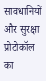सावधानियों और सुरक्षा प्रोटोकॉल का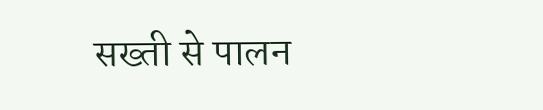सख्ती से पालन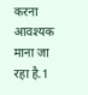करना आवश्यक माना जा रहा है.1